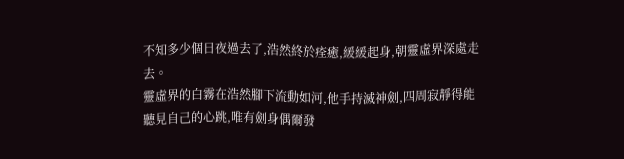不知多少個日夜過去了,浩然終於痊癒,緩緩起身,朝靈虛界深處走去。
靈虛界的白霧在浩然腳下流動如河,他手持滅神劍,四周寂靜得能聽見自己的心跳,唯有劍身偶爾發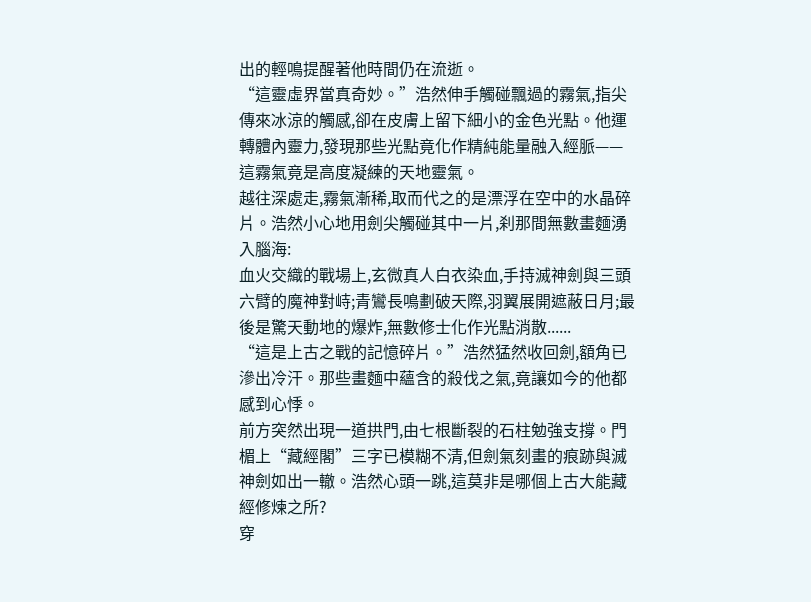出的輕鳴提醒著他時間仍在流逝。
“這靈虛界當真奇妙。”浩然伸手觸碰飄過的霧氣,指尖傳來冰涼的觸感,卻在皮膚上留下細小的金色光點。他運轉體內靈力,發現那些光點竟化作精純能量融入經脈——這霧氣竟是高度凝練的天地靈氣。
越往深處走,霧氣漸稀,取而代之的是漂浮在空中的水晶碎片。浩然小心地用劍尖觸碰其中一片,刹那間無數畫麵湧入腦海:
血火交織的戰場上,玄微真人白衣染血,手持滅神劍與三頭六臂的魔神對峙;青鸞長鳴劃破天際,羽翼展開遮蔽日月;最後是驚天動地的爆炸,無數修士化作光點消散......
“這是上古之戰的記憶碎片。”浩然猛然收回劍,額角已滲出冷汗。那些畫麵中蘊含的殺伐之氣,竟讓如今的他都感到心悸。
前方突然出現一道拱門,由七根斷裂的石柱勉強支撐。門楣上“藏經閣”三字已模糊不清,但劍氣刻畫的痕跡與滅神劍如出一轍。浩然心頭一跳,這莫非是哪個上古大能藏經修煉之所?
穿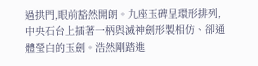過拱門,眼前豁然開朗。九座玉碑呈環形排列,中央石台上插著一柄與滅神劍形製相仿、卻通體瑩白的玉劍。浩然剛踏進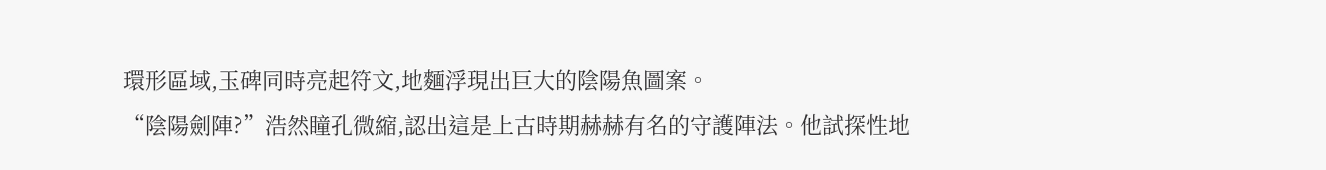環形區域,玉碑同時亮起符文,地麵浮現出巨大的陰陽魚圖案。
“陰陽劍陣?”浩然瞳孔微縮,認出這是上古時期赫赫有名的守護陣法。他試探性地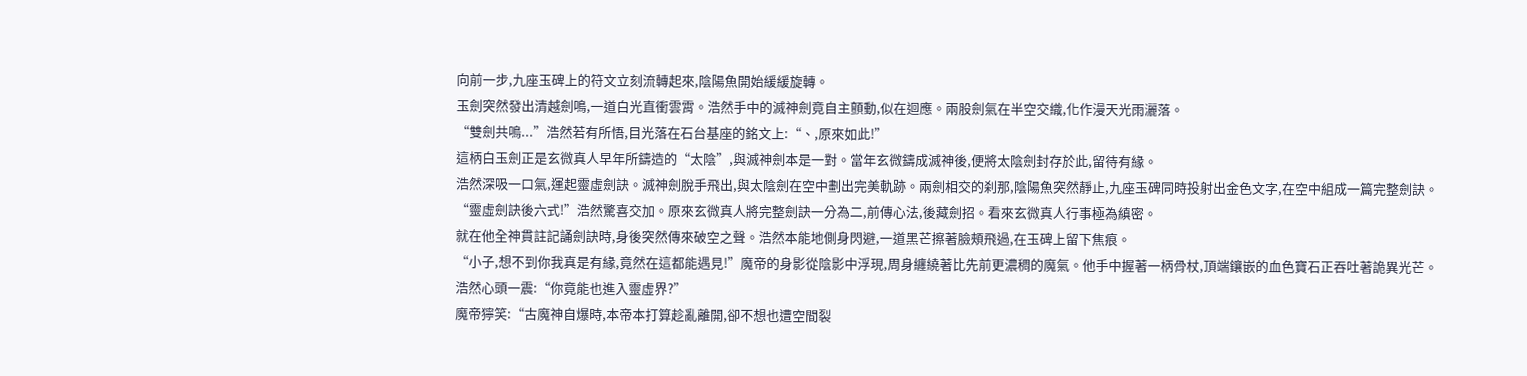向前一步,九座玉碑上的符文立刻流轉起來,陰陽魚開始緩緩旋轉。
玉劍突然發出清越劍鳴,一道白光直衝雲霄。浩然手中的滅神劍竟自主顫動,似在迴應。兩股劍氣在半空交織,化作漫天光雨灑落。
“雙劍共鳴...”浩然若有所悟,目光落在石台基座的銘文上:“、,原來如此!”
這柄白玉劍正是玄微真人早年所鑄造的“太陰”,與滅神劍本是一對。當年玄微鑄成滅神後,便將太陰劍封存於此,留待有緣。
浩然深吸一口氣,運起靈虛劍訣。滅神劍脫手飛出,與太陰劍在空中劃出完美軌跡。兩劍相交的刹那,陰陽魚突然靜止,九座玉碑同時投射出金色文字,在空中組成一篇完整劍訣。
“靈虛劍訣後六式!”浩然驚喜交加。原來玄微真人將完整劍訣一分為二,前傳心法,後藏劍招。看來玄微真人行事極為縝密。
就在他全神貫註記誦劍訣時,身後突然傳來破空之聲。浩然本能地側身閃避,一道黑芒擦著臉頰飛過,在玉碑上留下焦痕。
“小子,想不到你我真是有緣,竟然在這都能遇見!”魔帝的身影從陰影中浮現,周身纏繞著比先前更濃稠的魔氣。他手中握著一柄骨杖,頂端鑲嵌的血色寶石正吞吐著詭異光芒。
浩然心頭一震:“你竟能也進入靈虛界?”
魔帝獰笑:“古魔神自爆時,本帝本打算趁亂離開,卻不想也遭空間裂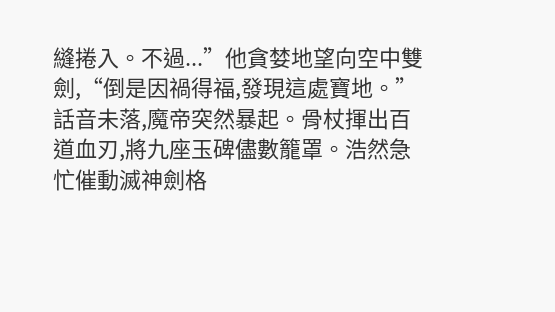縫捲入。不過...”他貪婪地望向空中雙劍,“倒是因禍得福,發現這處寶地。”
話音未落,魔帝突然暴起。骨杖揮出百道血刃,將九座玉碑儘數籠罩。浩然急忙催動滅神劍格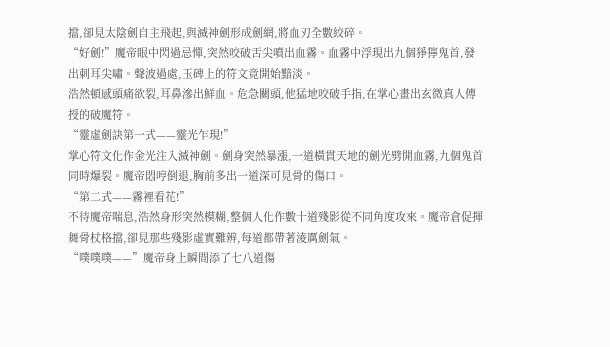擋,卻見太陰劍自主飛起,與滅神劍形成劍網,將血刃全數絞碎。
“好劍!”魔帝眼中閃過忌憚,突然咬破舌尖噴出血霧。血霧中浮現出九個猙獰鬼首,發出刺耳尖嘯。聲波過處,玉碑上的符文竟開始黯淡。
浩然頓感頭痛欲裂,耳鼻滲出鮮血。危急關頭,他猛地咬破手指,在掌心畫出玄微真人傳授的破魔符。
“靈虛劍訣第一式——靈光乍現!”
掌心符文化作金光注入滅神劍。劍身突然暴漲,一道橫貫天地的劍光劈開血霧,九個鬼首同時爆裂。魔帝悶哼倒退,胸前多出一道深可見骨的傷口。
“第二式——霧裡看花!”
不待魔帝喘息,浩然身形突然模糊,整個人化作數十道殘影從不同角度攻來。魔帝倉促揮舞骨杖格擋,卻見那些殘影虛實難辨,每道都帶著淩厲劍氣。
“噗噗噗——”魔帝身上瞬間添了七八道傷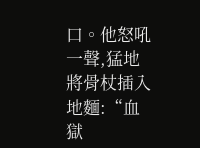口。他怒吼一聲,猛地將骨杖插入地麵:“血獄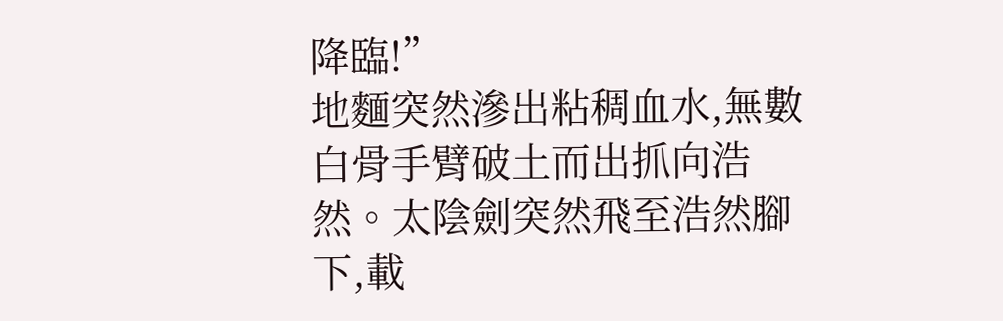降臨!”
地麵突然滲出粘稠血水,無數白骨手臂破土而出抓向浩然。太陰劍突然飛至浩然腳下,載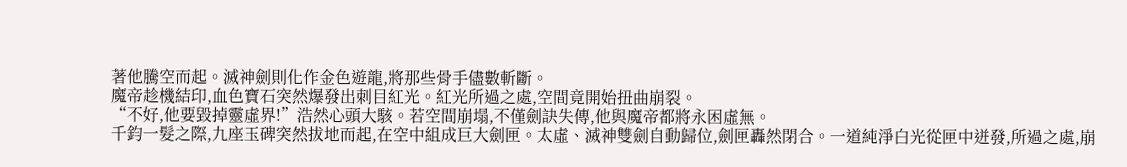著他騰空而起。滅神劍則化作金色遊龍,將那些骨手儘數斬斷。
魔帝趁機結印,血色寶石突然爆發出刺目紅光。紅光所過之處,空間竟開始扭曲崩裂。
“不好,他要毀掉靈虛界!”浩然心頭大駭。若空間崩塌,不僅劍訣失傳,他與魔帝都將永困虛無。
千鈞一髮之際,九座玉碑突然拔地而起,在空中組成巨大劍匣。太虛、滅神雙劍自動歸位,劍匣轟然閉合。一道純淨白光從匣中迸發,所過之處,崩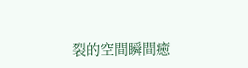裂的空間瞬間癒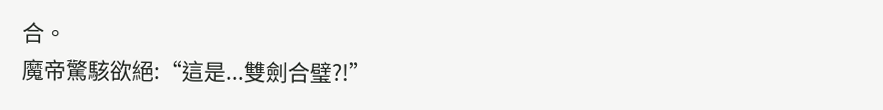合。
魔帝驚駭欲絕:“這是...雙劍合璧?!”